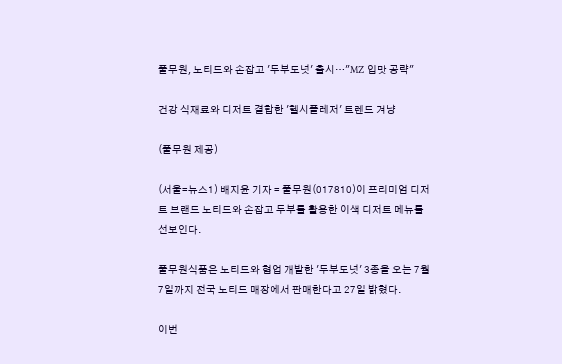풀무원, 노티드와 손잡고 '두부도넛' 출시…"MZ 입맛 공략"

건강 식재료와 디저트 결합한 '헬시플레저' 트렌드 겨냥

(풀무원 제공)

(서울=뉴스1) 배지윤 기자 = 풀무원(017810)이 프리미엄 디저트 브랜드 노티드와 손잡고 두부를 활용한 이색 디저트 메뉴를 선보인다.

풀무원식품은 노티드와 협업 개발한 '두부도넛' 3종을 오는 7월 7일까지 전국 노티드 매장에서 판매한다고 27일 밝혔다.

이번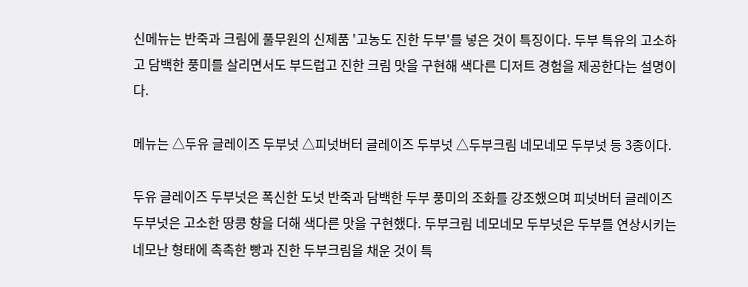신메뉴는 반죽과 크림에 풀무원의 신제품 '고농도 진한 두부'를 넣은 것이 특징이다. 두부 특유의 고소하고 담백한 풍미를 살리면서도 부드럽고 진한 크림 맛을 구현해 색다른 디저트 경험을 제공한다는 설명이다.

메뉴는 △두유 글레이즈 두부넛 △피넛버터 글레이즈 두부넛 △두부크림 네모네모 두부넛 등 3종이다.

두유 글레이즈 두부넛은 폭신한 도넛 반죽과 담백한 두부 풍미의 조화를 강조했으며 피넛버터 글레이즈 두부넛은 고소한 땅콩 향을 더해 색다른 맛을 구현했다. 두부크림 네모네모 두부넛은 두부를 연상시키는 네모난 형태에 촉촉한 빵과 진한 두부크림을 채운 것이 특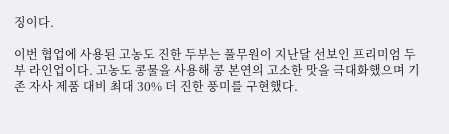징이다.

이번 협업에 사용된 고농도 진한 두부는 풀무원이 지난달 선보인 프리미엄 두부 라인업이다. 고농도 콩물을 사용해 콩 본연의 고소한 맛을 극대화했으며 기존 자사 제품 대비 최대 30% 더 진한 풍미를 구현했다.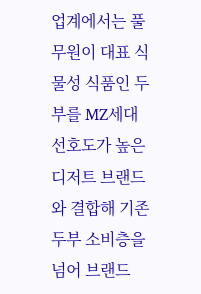업계에서는 풀무원이 대표 식물성 식품인 두부를 MZ세대 선호도가 높은 디저트 브랜드와 결합해 기존 두부 소비층을 넘어 브랜드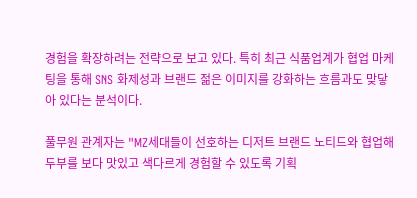경험을 확장하려는 전략으로 보고 있다. 특히 최근 식품업계가 협업 마케팅을 통해 SNS 화제성과 브랜드 젊은 이미지를 강화하는 흐름과도 맞닿아 있다는 분석이다.

풀무원 관계자는 "MZ세대들이 선호하는 디저트 브랜드 노티드와 협업해 두부를 보다 맛있고 색다르게 경험할 수 있도록 기획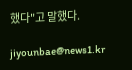했다"고 말했다.

jiyounbae@news1.kr